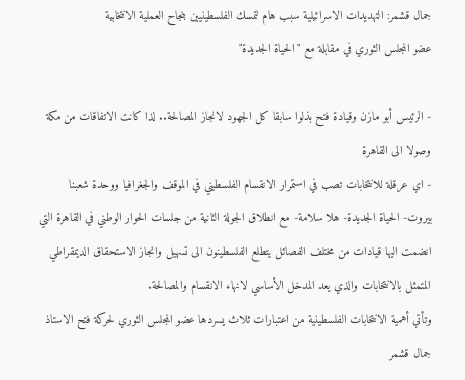جمال قشمر: التهديدات الاسرائيلية سبب هام لتمسك الفلسطينيين بنجاح العملية الانتخابية
عضو المجلس الثوري في مقابلة مع "الحياة الجديدة"

- الرئيس أبو مازن وقيادة فتح بذلوا سابقا كل الجهود لانجاز المصالحة.. لذا كانت الاتفاقات من مكة وصولا الى القاهرة
- اي عرقلة للانتخابات تصب في استمرار الانقسام الفلسطيني في الموقف والجغرافيا ووحدة شعبنا
بيروت- الحياة الجديدة- هلا سلامة- مع انطلاق الجولة الثانية من جلسات الحوار الوطني في القاهرة التي انضمت اليها قيادات من مختلف الفصائل يتطلع الفلسطينون الى تسهيل وانجاز الاستحقاق الديمقراطي المتمثل بالانتخابات والذي يعد المدخل الأساسي لانهاء الانقسام والمصالحة.
وتأتي أهمية الانتخابات الفلسطينية من اعتبارات ثلاث يسردها عضو المجلس الثوري لحركة فتح الاستاذ جمال قشمر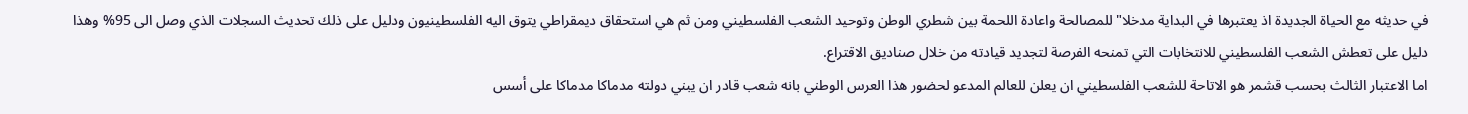في حديثه مع الحياة الجديدة اذ يعتبرها في البداية مدخلا" للمصالحة واعادة اللحمة بين شطري الوطن وتوحيد الشعب الفلسطيني ومن ثم هي استحقاق ديمقراطي يتوق اليه الفلسطينيون ودليل على ذلك تحديث السجلات الذي وصل الى 95% وهذا دليل على تعطش الشعب الفلسطيني للانتخابات التي تمنحه الفرصة لتجديد قيادته من خلال صناديق الاقتراع.
اما الاعتبار الثالث بحسب قشمر هو الاتاحة للشعب الفلسطيني ان يعلن للعالم المدعو لحضور هذا العرس الوطني بانه شعب قادر ان يبني دولته مدماكا مدماكا على أسس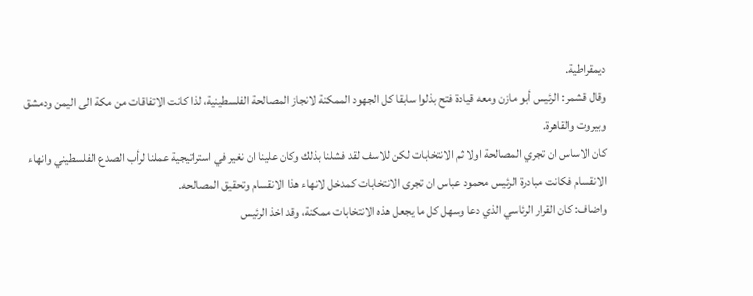ديمقراطية.
وقال قشمر: الرئيس أبو مازن ومعه قيادة فتح بذلوا سابقا كل الجهود الممكنة لانجاز المصالحة الفلسطينية، لذا كانت الاتفاقات من مكة الى اليمن ودمشق وبيروت والقاهرة.
كان الاساس ان تجري المصالحة اولا ثم الانتخابات لكن للاسف لقد فشلنا بذلك وكان علينا ان نغير في استراتيجية عملنا لرأب الصدع الفلسطيني وانهاء الانقسام فكانت مبادرة الرئيس محمود عباس ان تجرى الانتخابات كمدخل لانهاء هذا الانقسام وتحقيق المصالحه.
واضاف: كان القرار الرئاسي الذي دعا وسهل كل ما يجعل هذه الانتخابات ممكنة، وقد اخذ الرئيس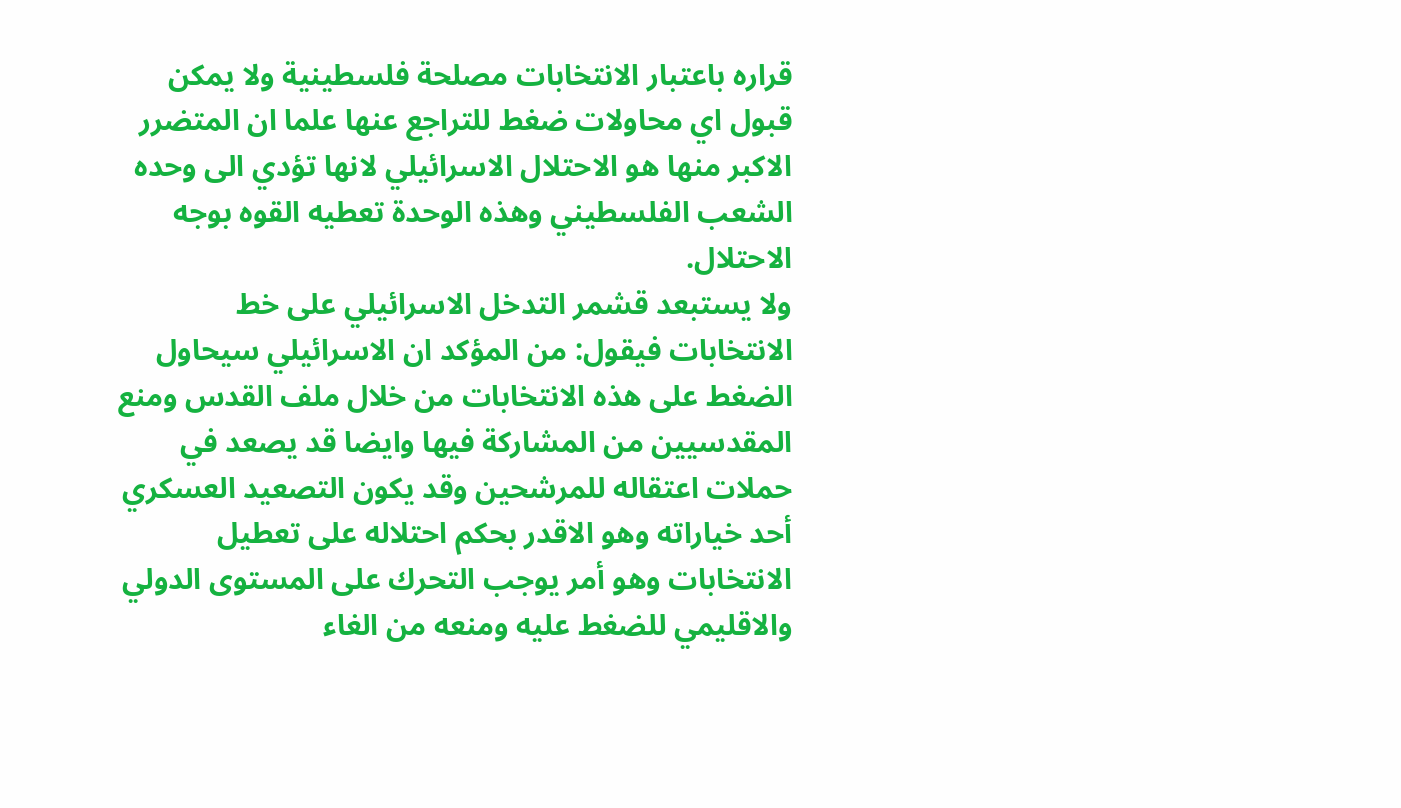قراره باعتبار الانتخابات مصلحة فلسطينية ولا يمكن قبول اي محاولات ضغط للتراجع عنها علما ان المتضرر الاكبر منها هو الاحتلال الاسرائيلي لانها تؤدي الى وحده الشعب الفلسطيني وهذه الوحدة تعطيه القوه بوجه الاحتلال.
ولا يستبعد قشمر التدخل الاسرائيلي على خط الانتخابات فيقول: من المؤكد ان الاسرائيلي سيحاول الضغط على هذه الانتخابات من خلال ملف القدس ومنع المقدسيين من المشاركة فيها وايضا قد يصعد في حملات اعتقاله للمرشحين وقد يكون التصعيد العسكري أحد خياراته وهو الاقدر بحكم احتلاله على تعطيل الانتخابات وهو أمر يوجب التحرك على المستوى الدولي والاقليمي للضغط عليه ومنعه من الغاء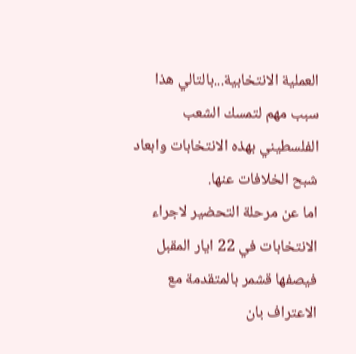العملية الانتخابية...بالتالي هذا سبب مهم لتمسك الشعب الفلسطيني بهذه الانتخابات وابعاد شبح الخلافات عنها.
اما عن مرحلة التحضير لاجراء الانتخابات في 22 ايار المقبل فيصفها قشمر بالمتقدمة مع الاعتراف بان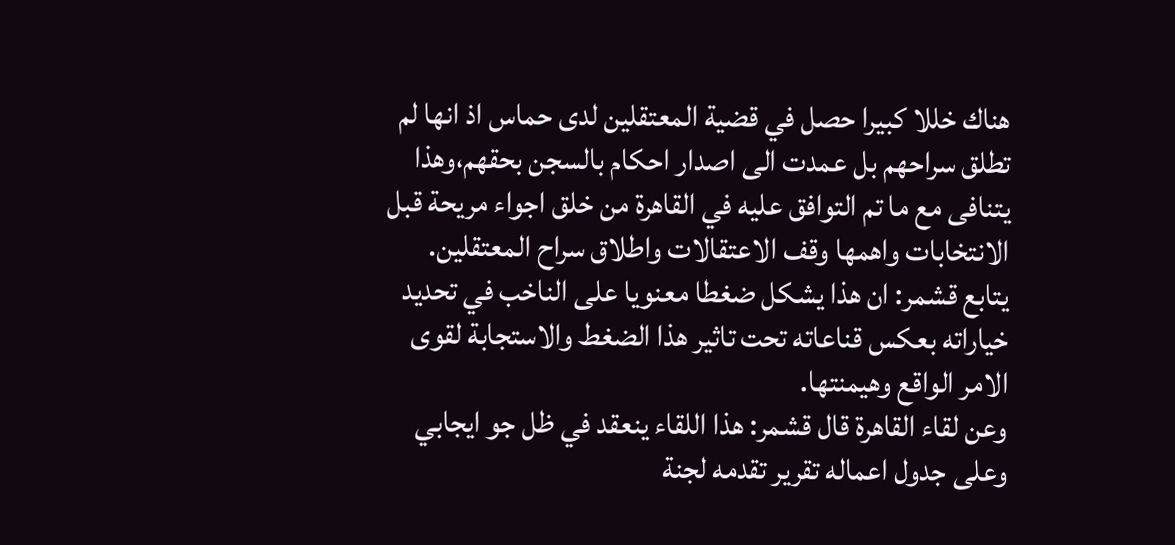هناك خللا كبيرا حصل في قضية المعتقلين لدى حماس اذ انها لم تطلق سراحهم بل عمدت الى اصدار احكام بالسجن بحقهم،وهذا يتنافى مع ما تم التوافق عليه في القاهرة من خلق اجواء مريحة قبل الانتخابات واهمها وقف الاعتقالات واطلاق سراح المعتقلين.
يتابع قشمر: ان هذا يشكل ضغطا معنويا على الناخب في تحديد خياراته بعكس قناعاته تحت تاثير هذا الضغط والاستجابة لقوى الامر الواقع وهيمنتها.
وعن لقاء القاهرة قال قشمر: هذا اللقاء ينعقد في ظل جو ايجابي وعلى جدول اعماله تقرير تقدمه لجنة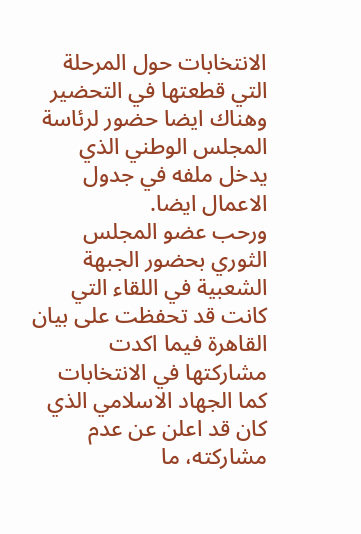الانتخابات حول المرحلة التي قطعتها في التحضير وهناك ايضا حضور لرئاسة المجلس الوطني الذي يدخل ملفه في جدول الاعمال ايضا.
ورحب عضو المجلس الثوري بحضور الجبهة الشعبية في اللقاء التي كانت قد تحفظت على بيان القاهرة فيما اكدت مشاركتها في الانتخابات كما الجهاد الاسلامي الذي كان قد اعلن عن عدم مشاركته، ما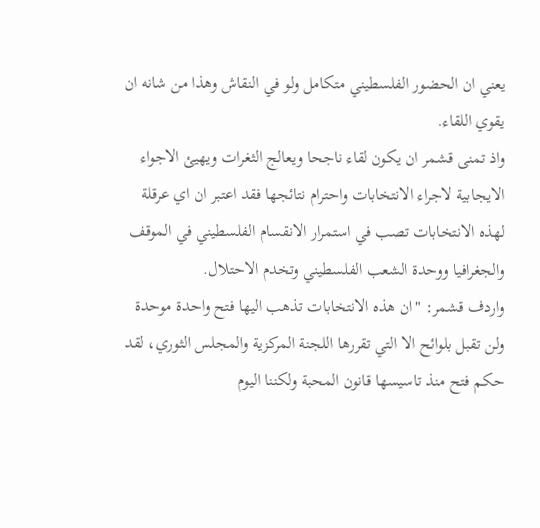يعني ان الحضور الفلسطيني متكامل ولو في النقاش وهذا من شانه ان يقوي اللقاء.
واذ تمنى قشمر ان يكون لقاء ناجحا ويعالج الثغرات ويهيئ الاجواء الايجابية لاجراء الانتخابات واحترام نتائجها فقد اعتبر ان اي عرقلة لهذه الانتخابات تصب في استمرار الانقسام الفلسطيني في الموقف والجغرافيا ووحدة الشعب الفلسطيني وتخدم الاحتلال.
واردف قشمر: "ان هذه الانتخابات تذهب اليها فتح واحدة موحدة ولن تقبل بلوائح الا التي تقررها اللجنة المركزية والمجلس الثوري، لقد حكم فتح منذ تاسيسها قانون المحبة ولكننا اليوم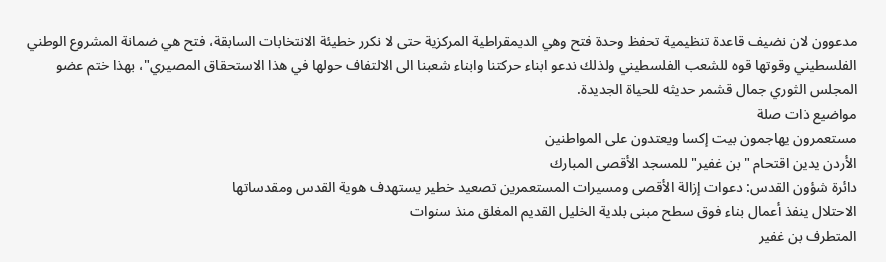مدعوون لان نضيف قاعدة تنظيمية تحفظ وحدة فتح وهي الديمقراطية المركزية حتى لا نكرر خطيئة الانتخابات السابقة، فتح هي ضمانة المشروع الوطني الفلسطيني وقوتها قوه للشعب الفلسطيني ولذلك ندعو ابناء حركتنا وابناء شعبنا الى الالتفاف حولها في هذا الاستحقاق المصيري"، بهذا ختم عضو المجلس الثوري جمال قشمر حديثه للحياة الجديدة.
مواضيع ذات صلة
مستعمرون يهاجمون بيت إكسا ويعتدون على المواطنين
الأردن يدين اقتحام "بن غفير" للمسجد الأقصى المبارك
دائرة شؤون القدس: دعوات إزالة الأقصى ومسيرات المستعمرين تصعيد خطير يستهدف هوية القدس ومقدساتها
الاحتلال ينفذ أعمال بناء فوق سطح مبنى بلدية الخليل القديم المغلق منذ سنوات
المتطرف بن غفير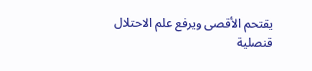يقتحم الأقصى ويرفع علم الاحتلال
قنصلية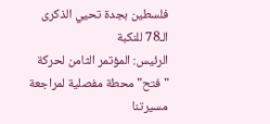فلسطين بجدة تحيي الذكرى الـ78 للنكبة
الرئيس: المؤتمر الثامن لحركة "فتح" محطة مفصلية لمراجعة مسيرتنا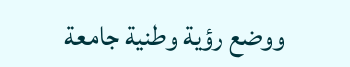ووضع رؤية وطنية جامعة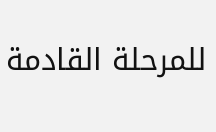للمرحلة القادمة